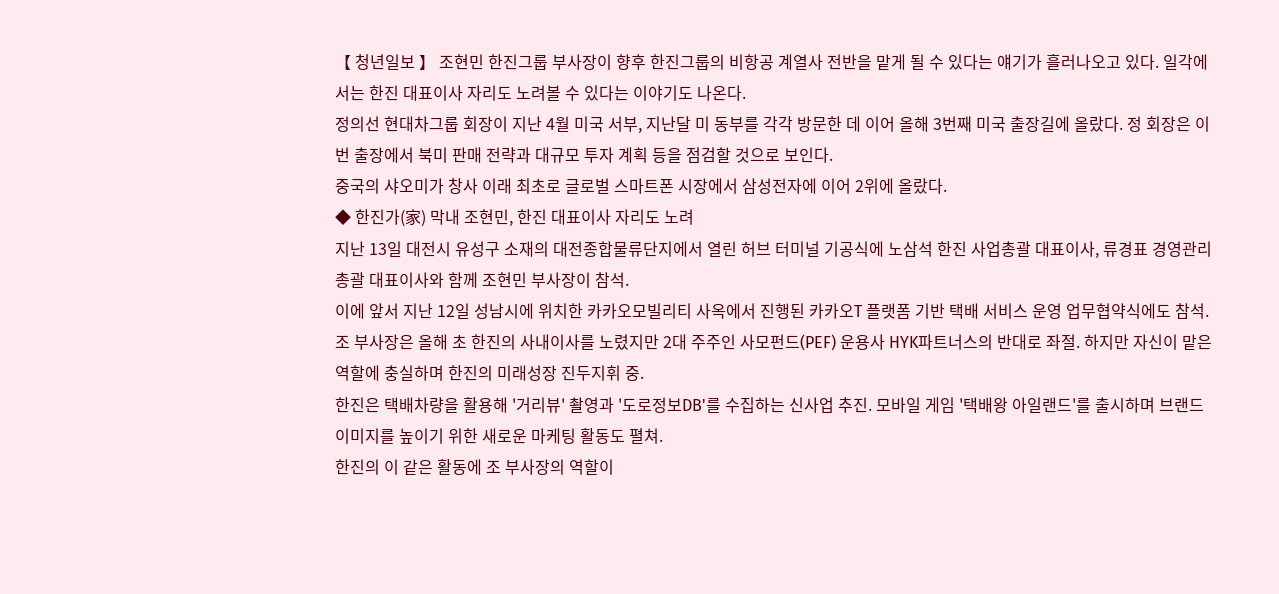【 청년일보 】 조현민 한진그룹 부사장이 향후 한진그룹의 비항공 계열사 전반을 맡게 될 수 있다는 얘기가 흘러나오고 있다. 일각에서는 한진 대표이사 자리도 노려볼 수 있다는 이야기도 나온다.
정의선 현대차그룹 회장이 지난 4월 미국 서부, 지난달 미 동부를 각각 방문한 데 이어 올해 3번째 미국 출장길에 올랐다. 정 회장은 이번 출장에서 북미 판매 전략과 대규모 투자 계획 등을 점검할 것으로 보인다.
중국의 샤오미가 창사 이래 최초로 글로벌 스마트폰 시장에서 삼성전자에 이어 2위에 올랐다.
◆ 한진가(家) 막내 조현민, 한진 대표이사 자리도 노려
지난 13일 대전시 유성구 소재의 대전종합물류단지에서 열린 허브 터미널 기공식에 노삼석 한진 사업총괄 대표이사, 류경표 경영관리총괄 대표이사와 함께 조현민 부사장이 참석.
이에 앞서 지난 12일 성남시에 위치한 카카오모빌리티 사옥에서 진행된 카카오T 플랫폼 기반 택배 서비스 운영 업무협약식에도 참석.
조 부사장은 올해 초 한진의 사내이사를 노렸지만 2대 주주인 사모펀드(PEF) 운용사 HYK파트너스의 반대로 좌절. 하지만 자신이 맡은 역할에 충실하며 한진의 미래성장 진두지휘 중.
한진은 택배차량을 활용해 '거리뷰' 촬영과 '도로정보DB'를 수집하는 신사업 추진. 모바일 게임 '택배왕 아일랜드'를 출시하며 브랜드 이미지를 높이기 위한 새로운 마케팅 활동도 펼쳐.
한진의 이 같은 활동에 조 부사장의 역할이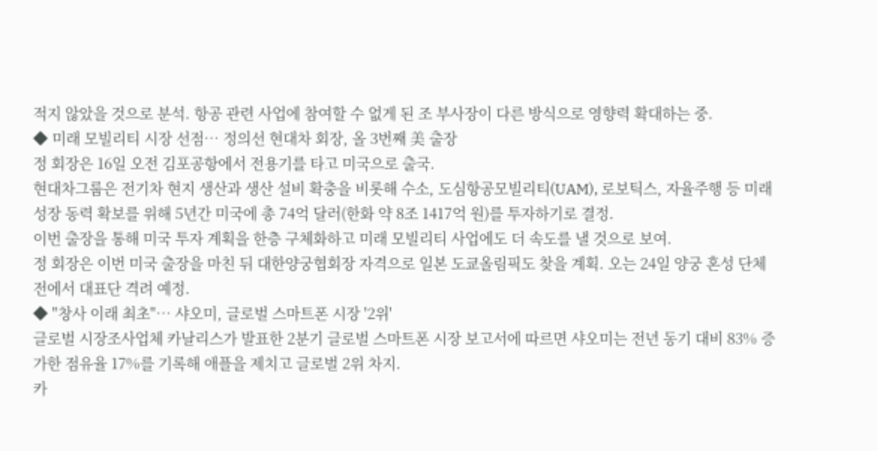적지 않았을 것으로 분석. 항공 관련 사업에 참여할 수 없게 된 조 부사장이 다른 방식으로 영향력 확대하는 중.
◆ 미래 모빌리티 시장 선점… 정의선 현대차 회장, 올 3번째 美 출장
정 회장은 16일 오전 김포공항에서 전용기를 타고 미국으로 출국.
현대차그룹은 전기차 현지 생산과 생산 설비 확충을 비롯해 수소, 도심항공모빌리티(UAM), 로보틱스, 자율주행 등 미래 성장 동력 확보를 위해 5년간 미국에 총 74억 달러(한화 약 8조 1417억 원)를 투자하기로 결정.
이번 출장을 통해 미국 투자 계획을 한층 구체화하고 미래 모빌리티 사업에도 더 속도를 낼 것으로 보여.
정 회장은 이번 미국 출장을 마친 뒤 대한양궁협회장 자격으로 일본 도쿄올림픽도 찾을 계획. 오는 24일 양궁 혼성 단체전에서 대표단 격려 예정.
◆ "창사 이래 최초"… 샤오미, 글로벌 스마트폰 시장 '2위'
글로벌 시장조사업체 카날리스가 발표한 2분기 글로벌 스마트폰 시장 보고서에 따르면 샤오미는 전년 동기 대비 83% 증가한 점유율 17%를 기록해 애플을 제치고 글로벌 2위 차지.
카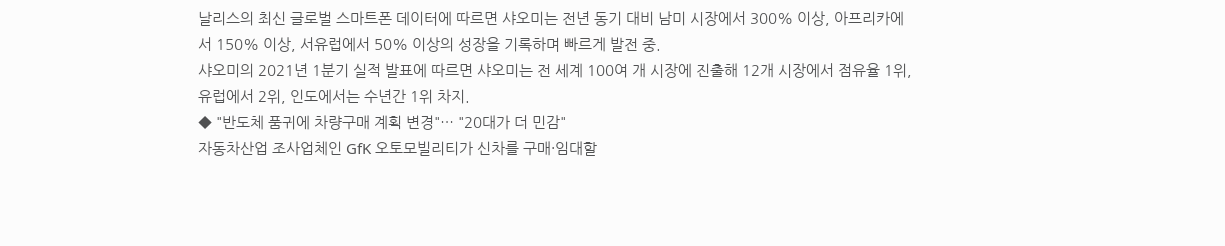날리스의 최신 글로벌 스마트폰 데이터에 따르면 샤오미는 전년 동기 대비 남미 시장에서 300% 이상, 아프리카에서 150% 이상, 서유럽에서 50% 이상의 성장을 기록하며 빠르게 발전 중.
샤오미의 2021년 1분기 실적 발표에 따르면 샤오미는 전 세계 100여 개 시장에 진출해 12개 시장에서 점유율 1위, 유럽에서 2위, 인도에서는 수년간 1위 차지.
◆ "반도체 품귀에 차량구매 계획 변경"… "20대가 더 민감"
자동차산업 조사업체인 GfK 오토모빌리티가 신차를 구매·임대할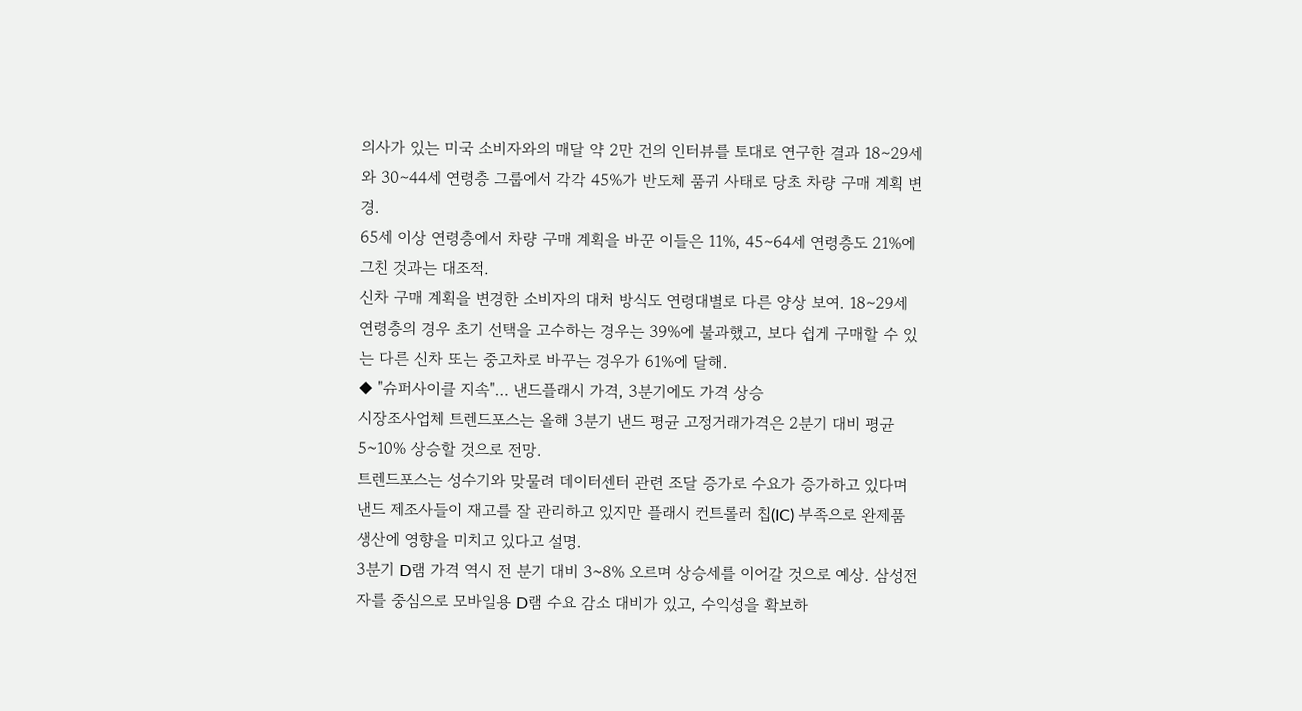의사가 있는 미국 소비자와의 매달 약 2만 건의 인터뷰를 토대로 연구한 결과 18∼29세와 30∼44세 연령층 그룹에서 각각 45%가 반도체 품귀 사태로 당초 차량 구매 계획 변경.
65세 이상 연령층에서 차량 구매 계획을 바꾼 이들은 11%, 45∼64세 연령층도 21%에 그친 것과는 대조적.
신차 구매 계획을 변경한 소비자의 대처 방식도 연령대별로 다른 양상 보여. 18∼29세 연령층의 경우 초기 선택을 고수하는 경우는 39%에 불과했고, 보다 쉽게 구매할 수 있는 다른 신차 또는 중고차로 바꾸는 경우가 61%에 달해.
◆ "슈퍼사이클 지속"… 낸드플래시 가격, 3분기에도 가격 상승
시장조사업체 트렌드포스는 올해 3분기 낸드 평균 고정거래가격은 2분기 대비 평균 5~10% 상승할 것으로 전망.
트렌드포스는 성수기와 맞물려 데이터센터 관련 조달 증가로 수요가 증가하고 있다며 낸드 제조사들이 재고를 잘 관리하고 있지만 플래시 컨트롤러 칩(IC) 부족으로 완제품 생산에 영향을 미치고 있다고 설명.
3분기 D램 가격 역시 전 분기 대비 3~8% 오르며 상승세를 이어갈 것으로 예상. 삼성전자를 중심으로 모바일용 D램 수요 감소 대비가 있고, 수익성을 확보하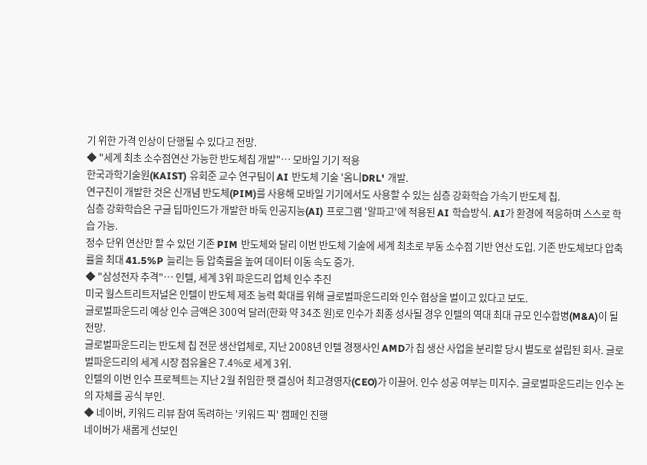기 위한 가격 인상이 단행될 수 있다고 전망.
◆ "세계 최초 소수점연산 가능한 반도체칩 개발"… 모바일 기기 적용
한국과학기술원(KAIST) 유회준 교수 연구팀이 AI 반도체 기술 '옴니DRL' 개발.
연구진이 개발한 것은 신개념 반도체(PIM)를 사용해 모바일 기기에서도 사용할 수 있는 심층 강화학습 가속기 반도체 칩.
심층 강화학습은 구글 딥마인드가 개발한 바둑 인공지능(AI) 프로그램 '알파고'에 적용된 AI 학습방식. AI가 환경에 적응하며 스스로 학습 가능.
정수 단위 연산만 할 수 있던 기존 PIM 반도체와 달리 이번 반도체 기술에 세계 최초로 부동 소수점 기반 연산 도입. 기존 반도체보다 압축률을 최대 41.5%P 늘리는 등 압축률을 높여 데이터 이동 속도 증가.
◆ "삼성전자 추격"… 인텔, 세계 3위 파운드리 업체 인수 추진
미국 월스트리트저널은 인텔이 반도체 제조 능력 확대를 위해 글로벌파운드리와 인수 협상을 벌이고 있다고 보도.
글로벌파운드리 예상 인수 금액은 300억 달러(한화 약 34조 원)로 인수가 최종 성사될 경우 인텔의 역대 최대 규모 인수합병(M&A)이 될 전망.
글로벌파운드리는 반도체 칩 전문 생산업체로, 지난 2008년 인텔 경쟁사인 AMD가 칩 생산 사업을 분리할 당시 별도로 설립된 회사. 글로벌파운드리의 세계 시장 점유율은 7.4%로 세계 3위.
인텔의 이번 인수 프로젝트는 지난 2월 취임한 팻 겔싱어 최고경영자(CEO)가 이끌어. 인수 성공 여부는 미지수. 글로벌파운드리는 인수 논의 자체를 공식 부인.
◆ 네이버, 키워드 리뷰 참여 독려하는 '키워드 픽' 캠페인 진행
네이버가 새롭게 선보인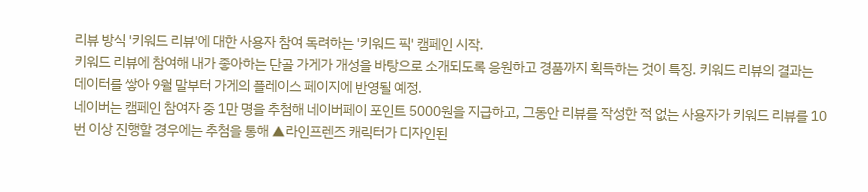리뷰 방식 '키워드 리뷰'에 대한 사용자 참여 독려하는 '키워드 픽' 캠페인 시작.
키워드 리뷰에 참여해 내가 좋아하는 단골 가게가 개성을 바탕으로 소개되도록 응원하고 경품까지 획득하는 것이 특징. 키워드 리뷰의 결과는 데이터를 쌓아 9월 말부터 가게의 플레이스 페이지에 반영될 예정.
네이버는 캠페인 참여자 중 1만 명을 추첨해 네이버페이 포인트 5000원을 지급하고, 그동안 리뷰를 작성한 적 없는 사용자가 키워드 리뷰를 10번 이상 진행할 경우에는 추첨을 통해 ▲라인프렌즈 캐릭터가 디자인된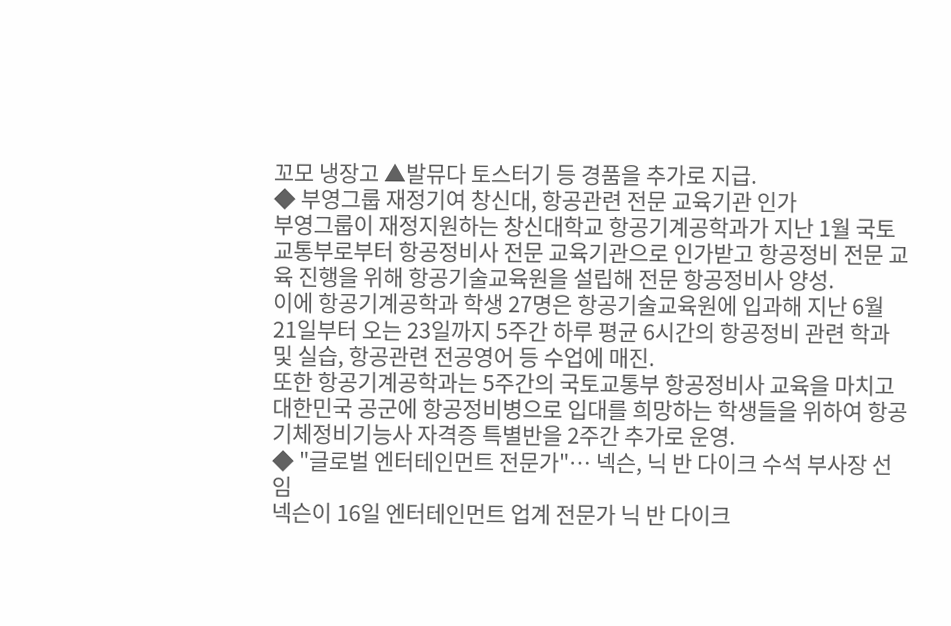꼬모 냉장고 ▲발뮤다 토스터기 등 경품을 추가로 지급.
◆ 부영그룹 재정기여 창신대, 항공관련 전문 교육기관 인가
부영그룹이 재정지원하는 창신대학교 항공기계공학과가 지난 1월 국토교통부로부터 항공정비사 전문 교육기관으로 인가받고 항공정비 전문 교육 진행을 위해 항공기술교육원을 설립해 전문 항공정비사 양성.
이에 항공기계공학과 학생 27명은 항공기술교육원에 입과해 지난 6월 21일부터 오는 23일까지 5주간 하루 평균 6시간의 항공정비 관련 학과 및 실습, 항공관련 전공영어 등 수업에 매진.
또한 항공기계공학과는 5주간의 국토교통부 항공정비사 교육을 마치고 대한민국 공군에 항공정비병으로 입대를 희망하는 학생들을 위하여 항공기체정비기능사 자격증 특별반을 2주간 추가로 운영.
◆ "글로벌 엔터테인먼트 전문가"… 넥슨, 닉 반 다이크 수석 부사장 선임
넥슨이 16일 엔터테인먼트 업계 전문가 닉 반 다이크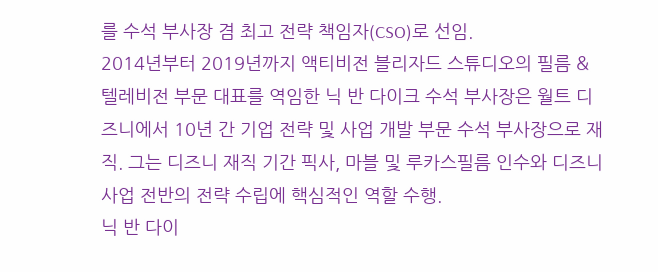를 수석 부사장 겸 최고 전략 책임자(CSO)로 선임.
2014년부터 2019년까지 액티비전 블리자드 스튜디오의 필름 & 텔레비전 부문 대표를 역임한 닉 반 다이크 수석 부사장은 월트 디즈니에서 10년 간 기업 전략 및 사업 개발 부문 수석 부사장으로 재직. 그는 디즈니 재직 기간 픽사, 마블 및 루카스필름 인수와 디즈니 사업 전반의 전략 수립에 핵심적인 역할 수행.
닉 반 다이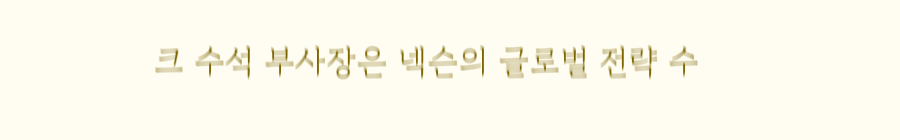크 수석 부사장은 넥슨의 글로벌 전략 수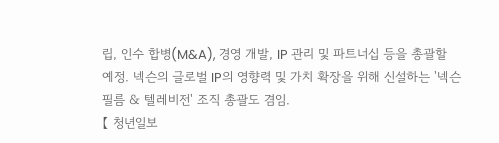립, 인수 합병(M&A), 경영 개발, IP 관리 및 파트너십 등을 총괄할 예정. 넥슨의 글로벌 IP의 영향력 및 가치 확장을 위해 신설하는 '넥슨 필름 & 텔레비전' 조직 총괄도 겸임.
【 청년일보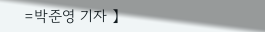=박준영 기자 】